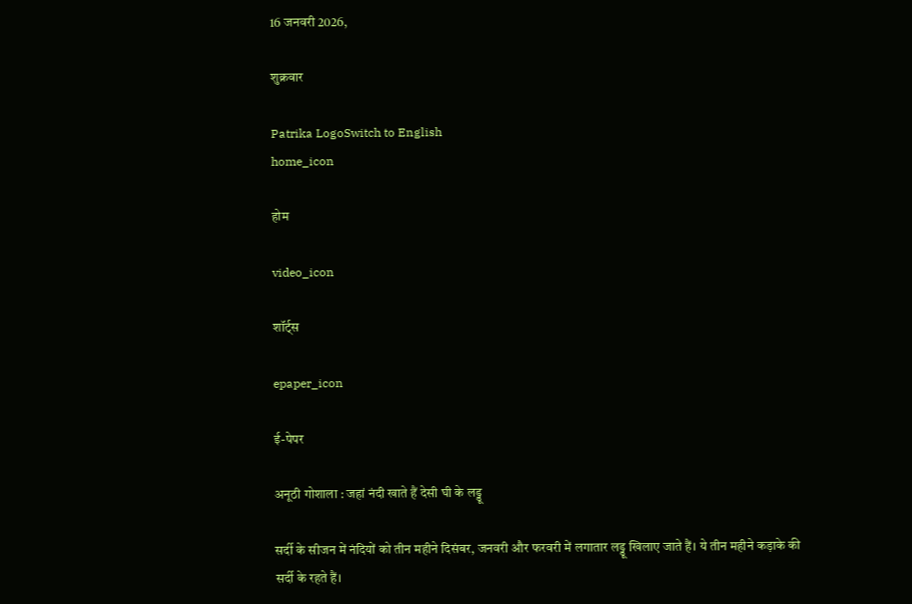16 जनवरी 2026,

शुक्रवार

Patrika LogoSwitch to English
home_icon

होम

video_icon

शॉर्ट्स

epaper_icon

ई-पेपर

अनूठी गोशाला : जहां नंदी खाते हैं देसी घी के लड्डू

सर्दी के सीजन में नंदियों को तीन महीने दिसंबर, जनवरी और फरवरी में लगातार लड्डू खिलाए जाते हैं। ये तीन महीने कड़ाके की सर्दी के रहते हैं।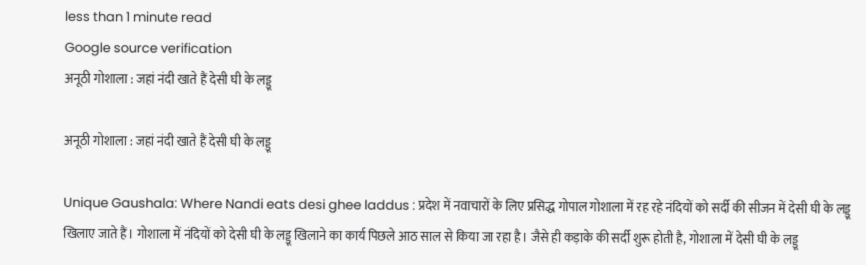less than 1 minute read
Google source verification
अनूठी गोशाला : जहां नंदी खाते हैं देसी घी के लड्डू

अनूठी गोशाला : जहां नंदी खाते हैं देसी घी के लड्डू

Unique Gaushala: Where Nandi eats desi ghee laddus : प्रदेश में नवाचारों के लिए प्रसिद्ध गोपाल गोशाला में रह रहे नंदियों को सर्दी की सीजन में देसी घी के लड्डू खिलाए जाते हैं। गोशाला में नंदियों को देसी घी के लड्डू खिलाने का कार्य पिछले आठ साल से किया जा रहा है। जैसे ही कड़ाके की सर्दी शुरू होती है, गोशाला में देसी घी के लड्डू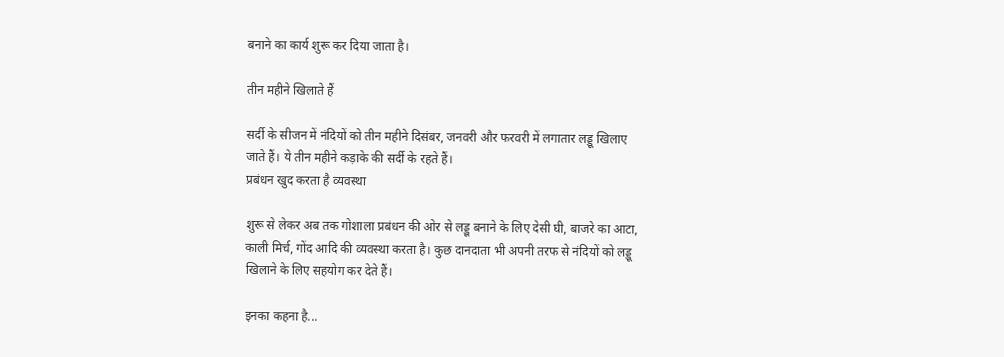बनाने का कार्य शुरू कर दिया जाता है।

तीन महीने खिलाते हैं

सर्दी के सीजन में नंदियों को तीन महीने दिसंबर, जनवरी और फरवरी में लगातार लड्डू खिलाए जाते हैं। ये तीन महीने कड़ाके की सर्दी के रहते हैं।
प्रबंधन खुद करता है व्यवस्था

शुरू से लेकर अब तक गोशाला प्रबंधन की ओर से लड्डू बनाने के लिए देसी घी, बाजरे का आटा, काली मिर्च, गोंद आदि की व्यवस्था करता है। कुछ दानदाता भी अपनी तरफ से नंदियों को लड्डू खिलाने के लिए सहयोग कर देते हैं।

इनका कहना है...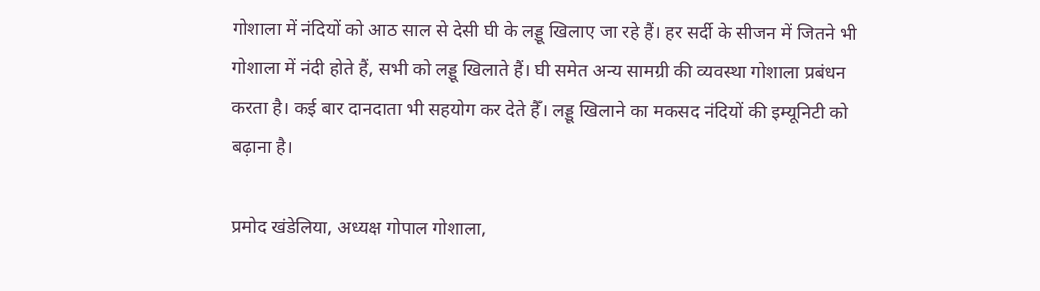गोशाला में नंदियों को आठ साल से देसी घी के लड्डू खिलाए जा रहे हैं। हर सर्दी के सीजन में जितने भी गोशाला में नंदी होते हैं, सभी को लड्डू खिलाते हैं। घी समेत अन्य सामग्री की व्यवस्था गोशाला प्रबंधन करता है। कई बार दानदाता भी सहयोग कर देते हैँ। लड्डू खिलाने का मकसद नंदियों की इम्यूनिटी को बढ़ाना है।

प्रमोद खंडेलिया, अध्यक्ष गोपाल गोशाला,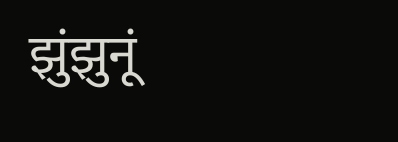झुंझुनूं